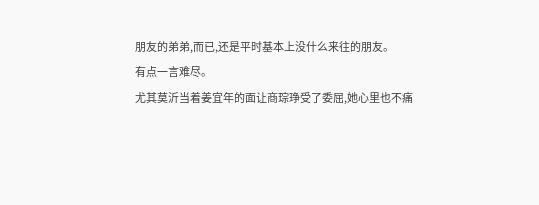朋友的弟弟,而已,还是平时基本上没什么来往的朋友。
有点一言难尽。
尤其莫沂当着姜宜年的面让商琮琤受了委屈,她心里也不痛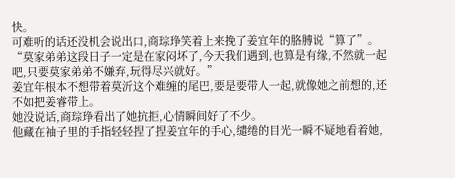快。
可难听的话还没机会说出口,商琮琤笑着上来挽了姜宜年的胳膊说“算了”。
“莫家弟弟这段日子一定是在家闷坏了,今天我们遇到,也算是有缘,不然就一起吧,只要莫家弟弟不嫌弃,玩得尽兴就好。”
姜宜年根本不想带着莫沂这个难缠的尾巴,要是要带人一起,就像她之前想的,还不如把姜睿带上。
她没说话,商琮琤看出了她抗拒,心情瞬间好了不少。
他藏在袖子里的手指轻轻捏了捏姜宜年的手心,缱绻的目光一瞬不疑地看着她,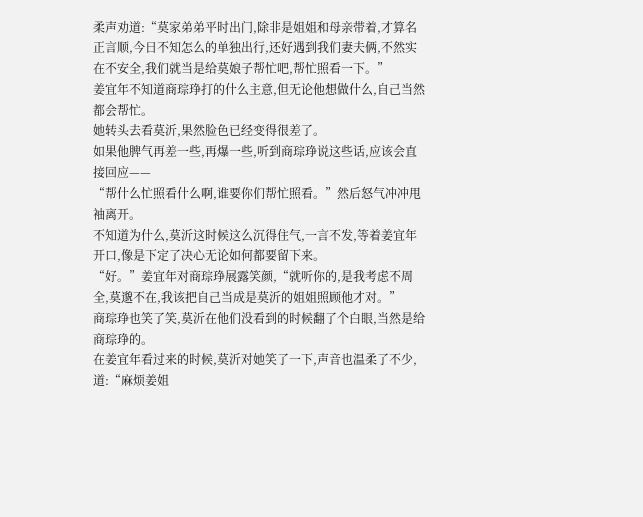柔声劝道:“莫家弟弟平时出门,除非是姐姐和母亲带着,才算名正言顺,今日不知怎么的单独出行,还好遇到我们妻夫俩,不然实在不安全,我们就当是给莫娘子帮忙吧,帮忙照看一下。”
姜宜年不知道商琮琤打的什么主意,但无论他想做什么,自己当然都会帮忙。
她转头去看莫沂,果然脸色已经变得很差了。
如果他脾气再差一些,再爆一些,听到商琮琤说这些话,应该会直接回应——
“帮什么忙照看什么啊,谁要你们帮忙照看。”然后怒气冲冲甩袖离开。
不知道为什么,莫沂这时候这么沉得住气,一言不发,等着姜宜年开口,像是下定了决心无论如何都要留下来。
“好。”姜宜年对商琮琤展露笑颜,“就听你的,是我考虑不周全,莫邈不在,我该把自己当成是莫沂的姐姐照顾他才对。”
商琮琤也笑了笑,莫沂在他们没看到的时候翻了个白眼,当然是给商琮琤的。
在姜宜年看过来的时候,莫沂对她笑了一下,声音也温柔了不少,道:“麻烦姜姐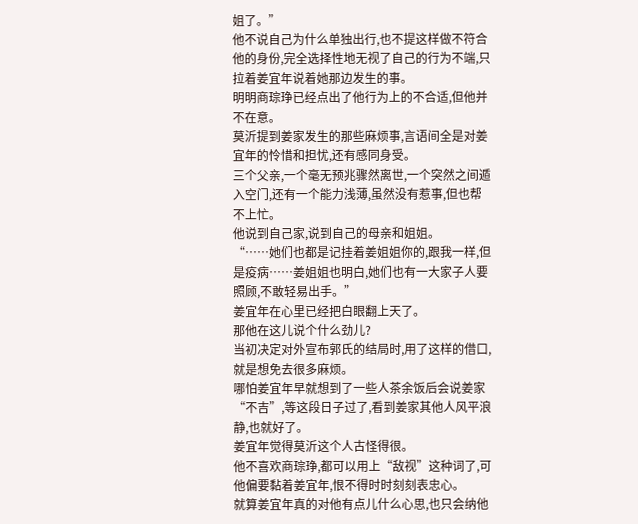姐了。”
他不说自己为什么单独出行,也不提这样做不符合他的身份,完全选择性地无视了自己的行为不端,只拉着姜宜年说着她那边发生的事。
明明商琮琤已经点出了他行为上的不合适,但他并不在意。
莫沂提到姜家发生的那些麻烦事,言语间全是对姜宜年的怜惜和担忧,还有感同身受。
三个父亲,一个毫无预兆骤然离世,一个突然之间遁入空门,还有一个能力浅薄,虽然没有惹事,但也帮不上忙。
他说到自己家,说到自己的母亲和姐姐。
“……她们也都是记挂着姜姐姐你的,跟我一样,但是疫病……姜姐姐也明白,她们也有一大家子人要照顾,不敢轻易出手。”
姜宜年在心里已经把白眼翻上天了。
那他在这儿说个什么劲儿?
当初决定对外宣布郭氏的结局时,用了这样的借口,就是想免去很多麻烦。
哪怕姜宜年早就想到了一些人茶余饭后会说姜家“不吉”,等这段日子过了,看到姜家其他人风平浪静,也就好了。
姜宜年觉得莫沂这个人古怪得很。
他不喜欢商琮琤,都可以用上“敌视”这种词了,可他偏要黏着姜宜年,恨不得时时刻刻表忠心。
就算姜宜年真的对他有点儿什么心思,也只会纳他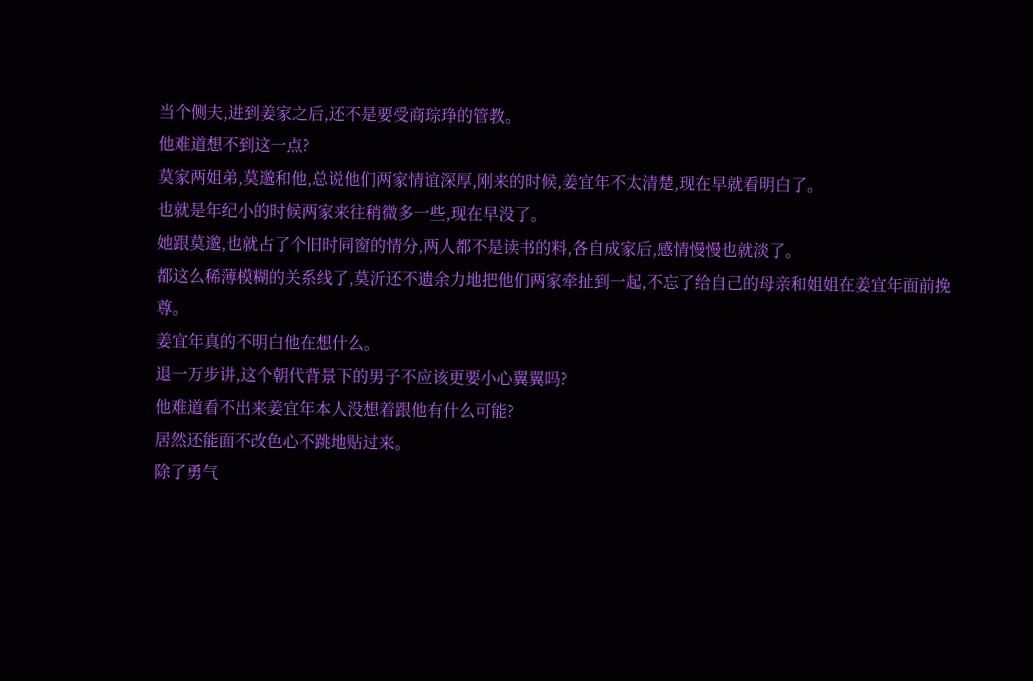当个侧夫,进到姜家之后,还不是要受商琮琤的管教。
他难道想不到这一点?
莫家两姐弟,莫邈和他,总说他们两家情谊深厚,刚来的时候,姜宜年不太清楚,现在早就看明白了。
也就是年纪小的时候两家来往稍微多一些,现在早没了。
她跟莫邈,也就占了个旧时同窗的情分,两人都不是读书的料,各自成家后,感情慢慢也就淡了。
都这么稀薄模糊的关系线了,莫沂还不遗余力地把他们两家牵扯到一起,不忘了给自己的母亲和姐姐在姜宜年面前挽尊。
姜宜年真的不明白他在想什么。
退一万步讲,这个朝代背景下的男子不应该更要小心翼翼吗?
他难道看不出来姜宜年本人没想着跟他有什么可能?
居然还能面不改色心不跳地贴过来。
除了勇气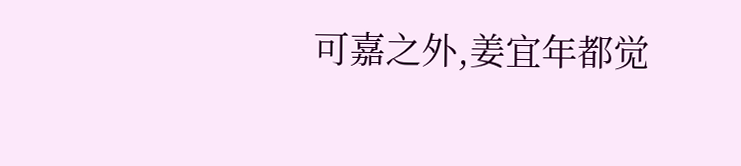可嘉之外,姜宜年都觉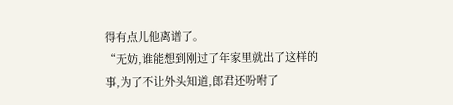得有点儿他离谱了。
“无妨,谁能想到刚过了年家里就出了这样的事,为了不让外头知道,郎君还吩咐了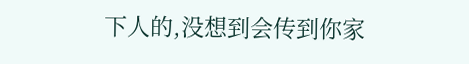下人的,没想到会传到你家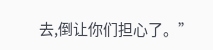去,倒让你们担心了。”